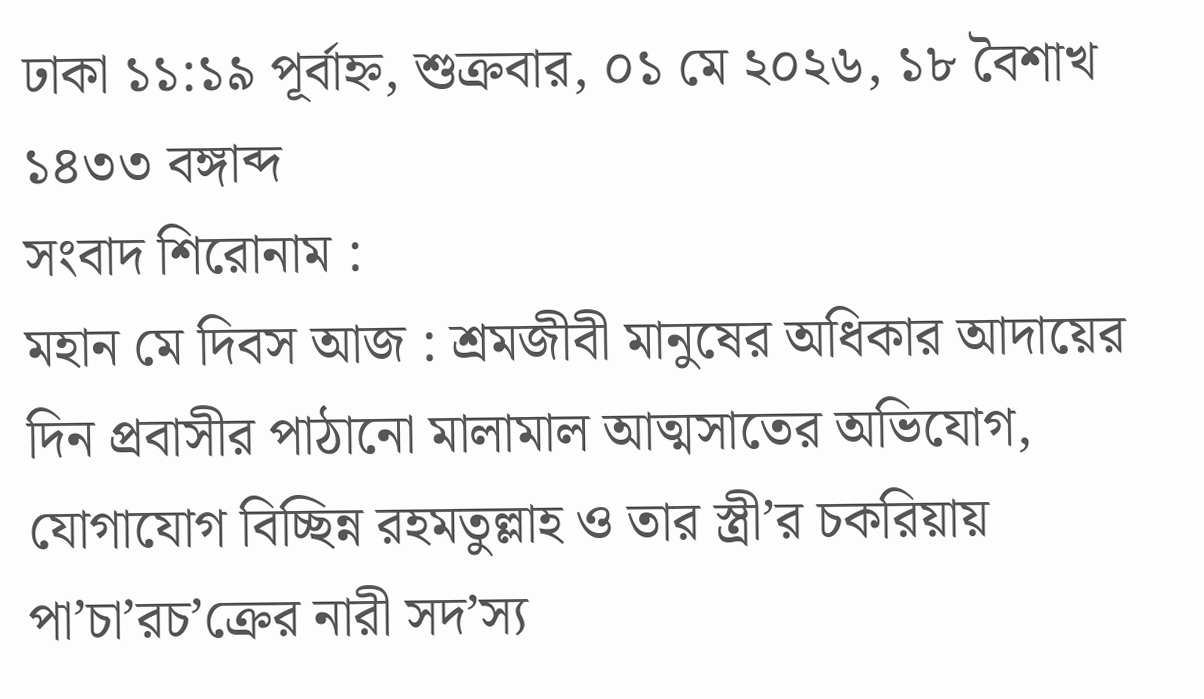ঢাকা ১১:১৯ পূর্বাহ্ন, শুক্রবার, ০১ মে ২০২৬, ১৮ বৈশাখ ১৪৩৩ বঙ্গাব্দ
সংবাদ শিরোনাম :
মহান মে দিবস আজ : শ্রমজীবী মানুষের অধিকার আদায়ের দিন প্রবাসীর পাঠানো মালামাল আত্মসাতের অভিযোগ, যোগাযোগ বিচ্ছিন্ন রহমতুল্লাহ ও তার স্ত্রী’র চকরিয়ায় পা’চা’রচ’ক্রের নারী সদ’স্য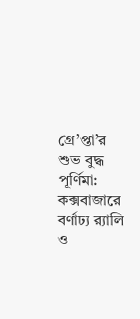গ্রে’প্তা’র শুভ বুদ্ধ পূর্ণিমা: কক্সবাজারে বর্ণাঢ্য র‍্যালি ও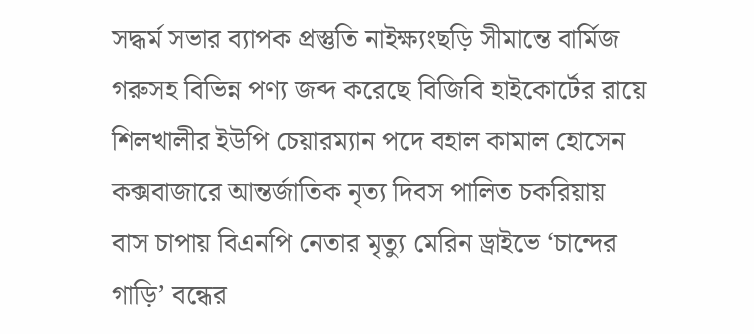সদ্ধর্ম সভার ব্যাপক প্রস্তুতি নাইক্ষ্যংছড়ি সীমান্তে বার্মিজ গরুসহ বিভিন্ন পণ্য জব্দ করেছে বিজিবি হাইকোর্টের রায়ে শিলখালীর ইউপি চেয়ারম্যান পদে বহাল কামাল হোসেন কক্সবাজারে আন্তর্জাতিক নৃত্য দিবস পালিত চকরিয়ায় বাস চাপায় বিএনপি নেতার মৃত্যু মেরিন ড্রাইভে ‘চান্দের গাড়ি’ বন্ধের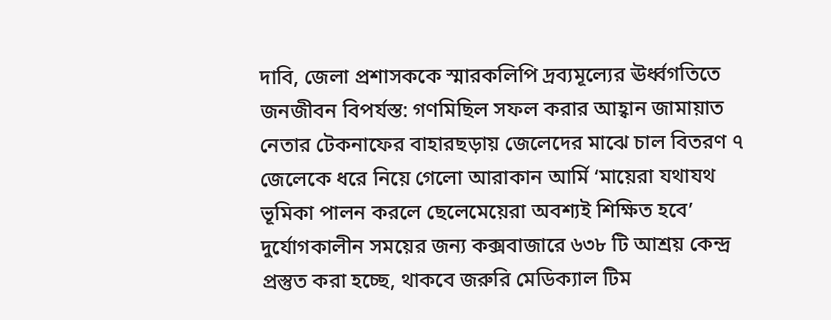দাবি, জেলা প্রশাসককে স্মারকলিপি দ্রব্যমূল্যের ঊর্ধ্বগতিতে জনজীবন বিপর্যস্ত: গণমিছিল সফল করার আহ্বান জামায়াত নেতার টেকনাফের বাহারছড়ায় জেলেদের মাঝে চাল বিতরণ ৭ জেলেকে ধরে নিয়ে গেলো আরাকান আর্মি ‘মায়েরা যথাযথ ভূমিকা পালন করলে ছেলেমেয়েরা অবশ্যই শিক্ষিত হবে’ দুর্যোগকালীন সময়ের জন্য কক্সবাজারে ৬৩৮ টি আশ্রয় কেন্দ্র প্রস্তুত করা হচ্ছে, থাকবে জরুরি মেডিক্যাল টিম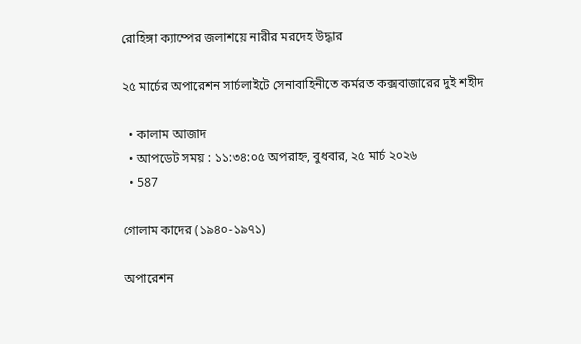রোহিঙ্গা ক্যাম্পের জলাশয়ে নারীর মরদেহ উদ্ধার

২৫ মার্চের অপারেশন সার্চলাইটে সেনাবাহিনীতে কর্মরত কক্সবাজারের দুই শহীদ

  • কালাম আজাদ
  • আপডেট সময় : ১১:৩৪:০৫ অপরাহ্ন, বুধবার, ২৫ মার্চ ২০২৬
  • 587

গোলাম কাদের (১৯৪০-১৯৭১)

অপারেশন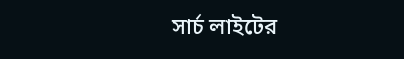সার্চ লাইটের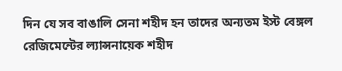দিন যে সব বাঙালি সেনা শহীদ হন তাদের অন্যতম ইস্ট বেঙ্গল রেজিমেন্টের ল্যান্সনায়েক শহীদ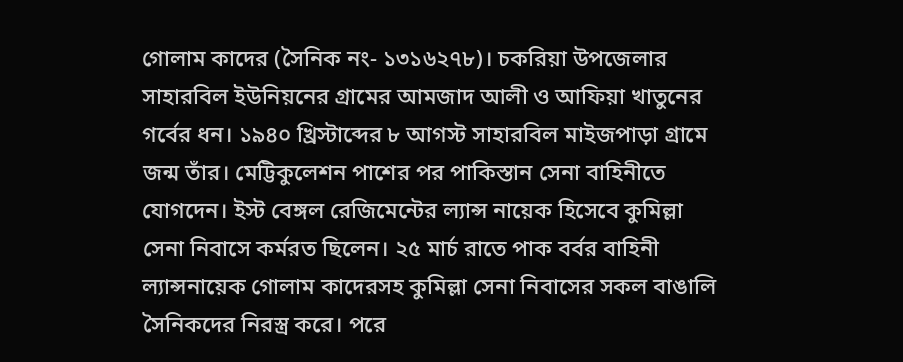গোলাম কাদের (সৈনিক নং- ১৩১৬২৭৮)। চকরিয়া উপজেলার সাহারবিল ইউনিয়নের গ্রামের আমজাদ আলী ও আফিয়া খাতুনের গর্বের ধন। ১৯৪০ খ্রিস্টাব্দের ৮ আগস্ট সাহারবিল মাইজপাড়া গ্রামে জন্ম তাঁর। মেট্টিকুলেশন পাশের পর পাকিস্তান সেনা বাহিনীতে যোগদেন। ইস্ট বেঙ্গল রেজিমেন্টের ল্যান্স নায়েক হিসেবে কুমিল্লা সেনা নিবাসে কর্মরত ছিলেন। ২৫ মার্চ রাতে পাক বর্বর বাহিনী ল্যান্সনায়েক গোলাম কাদেরসহ কুমিল্লা সেনা নিবাসের সকল বাঙালি সৈনিকদের নিরস্ত্র করে। পরে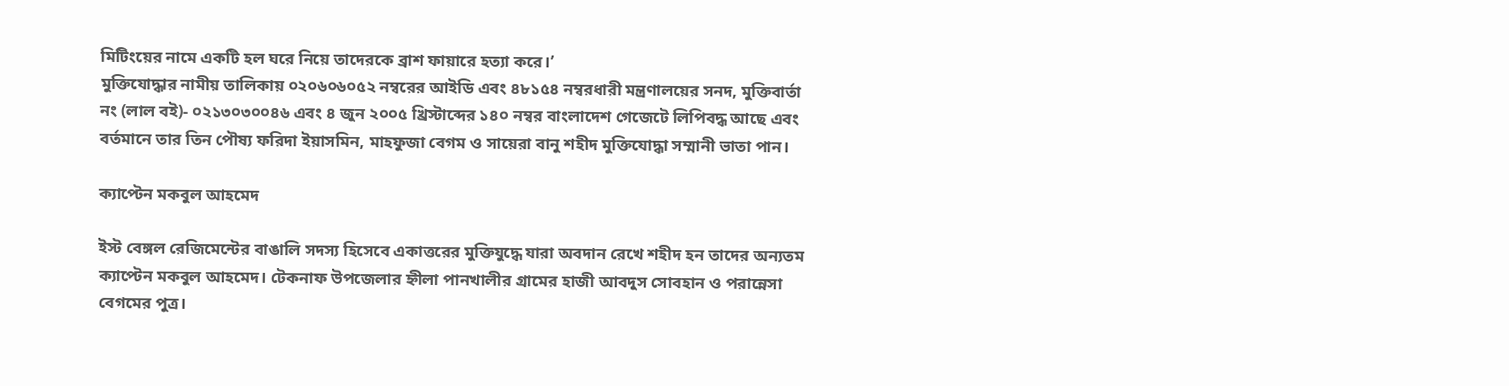মিটিংয়ের নামে একটি হল ঘরে নিয়ে তাদেরকে ব্রাশ ফায়ারে হত্যা করে।’
মুক্তিযোদ্ধার নামীয় তালিকায় ০২০৬০৬০৫২ নম্বরের আইডি এবং ৪৮১৫৪ নম্বরধারী মন্ত্রণালয়ের সনদ, মুক্তিবার্তা নং (লাল বই)- ০২১৩০৩০০৪৬ এবং ৪ জুন ২০০৫ খ্রিস্টাব্দের ১৪০ নম্বর বাংলাদেশ গেজেটে লিপিবদ্ধ আছে এবং বর্তমানে তার তিন পৌষ্য ফরিদা ইয়াসমিন, মাহফুজা বেগম ও সায়েরা বানু শহীদ মুক্তিযোদ্ধা সম্মানী ভাতা পান।

ক্যাপ্টেন মকবুল আহমেদ

ইস্ট বেঙ্গল রেজিমেন্টের বাঙালি সদস্য হিসেবে একাত্তরের মুক্তিযুদ্ধে যারা অবদান রেখে শহীদ হন তাদের অন্যতম ক্যাপ্টেন মকবুল আহমেদ। টেকনাফ উপজেলার হ্নীলা পানখালীর গ্রামের হাজী আবদুস সোবহান ও পরান্নেসা বেগমের পুত্র।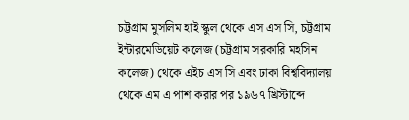চট্টগ্রাম মুসলিম হাই স্কুল থেকে এস এস সি, চট্টগ্রাম ইন্টারমেডিয়েট কলেজ (চট্টগ্রাম সরকারি মহসিন কলেজ) থেকে এইচ এস সি এবং ঢাকা বিশ্ববিদ্যালয় থেকে এম এ পাশ করার পর ১৯৬৭ খ্রিস্টাব্দে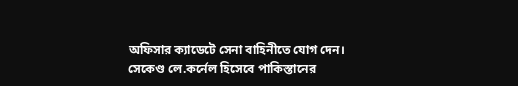অফিসার ক্যাডেটে সেনা বাহিনীতে যোগ দেন। সেকেণ্ড লে.কর্নেল হিসেবে পাকিস্তানের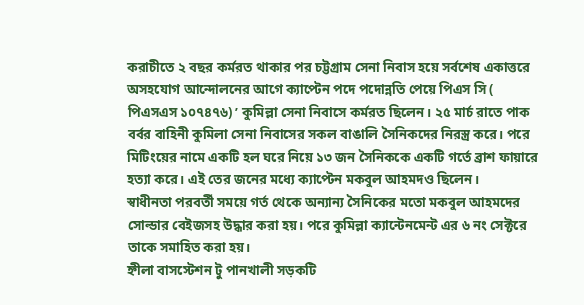করাচীতে ২ বছর কর্মরত থাকার পর চট্টগ্রাম সেনা নিবাস হয়ে সর্বশেষ একাত্তরে অসহযোগ আন্দোলনের আগে ক্যাপ্টেন পদে পদোন্নতি পেয়ে পিএস সি ( পিএসএস ১০৭৪৭৬) ’ কুমিল্লা সেনা নিবাসে কর্মরত ছিলেন। ২৫ মার্চ রাতে পাক বর্বর বাহিনী কুমিলা সেনা নিবাসের সকল বাঙালি সৈনিকদের নিরস্ত্র করে। পরে মিটিংয়ের নামে একটি হল ঘরে নিয়ে ১৩ জন সৈনিককে একটি গর্তে ব্রাশ ফায়ারে হত্যা করে। এই তের জনের মধ্যে ক্যাপ্টেন মকবুল আহমদও ছিলেন।
স্বাধীনতা পরবর্তী সময়ে গর্ত থেকে অন্যান্য সৈনিকের মতো মকবুল আহমদের সোল্ডার বেইজসহ উদ্ধার করা হয়। পরে কুমিল্লা ক্যান্টেনমেন্ট এর ৬ নং সেক্টরে তাকে সমাহিত করা হয়।
হ্নীলা বাসস্টেশন টু পানখালী সড়কটি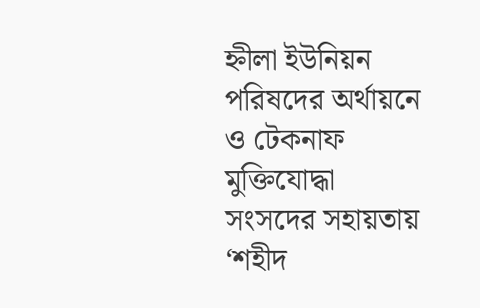হ্নীলা ইউনিয়ন পরিষদের অর্থায়নে ও টেকনাফ মুক্তিযোদ্ধা সংসদের সহায়তায় ‘শহীদ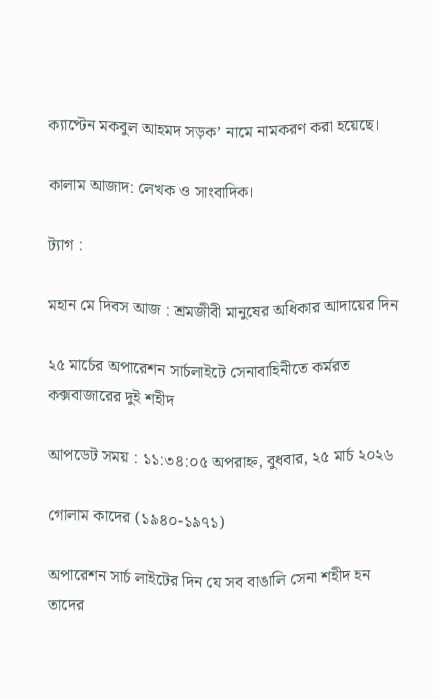ক্যাপ্টেন মকবুল আহমদ সড়ক’ নামে নামকরণ করা হয়েছে।

কালাম আজাদ: লেখক ও সাংবাদিক।

ট্যাগ :

মহান মে দিবস আজ : শ্রমজীবী মানুষের অধিকার আদায়ের দিন

২৫ মার্চের অপারেশন সার্চলাইটে সেনাবাহিনীতে কর্মরত কক্সবাজারের দুই শহীদ

আপডেট সময় : ১১:৩৪:০৫ অপরাহ্ন, বুধবার, ২৫ মার্চ ২০২৬

গোলাম কাদের (১৯৪০-১৯৭১)

অপারেশন সার্চ লাইটের দিন যে সব বাঙালি সেনা শহীদ হন তাদের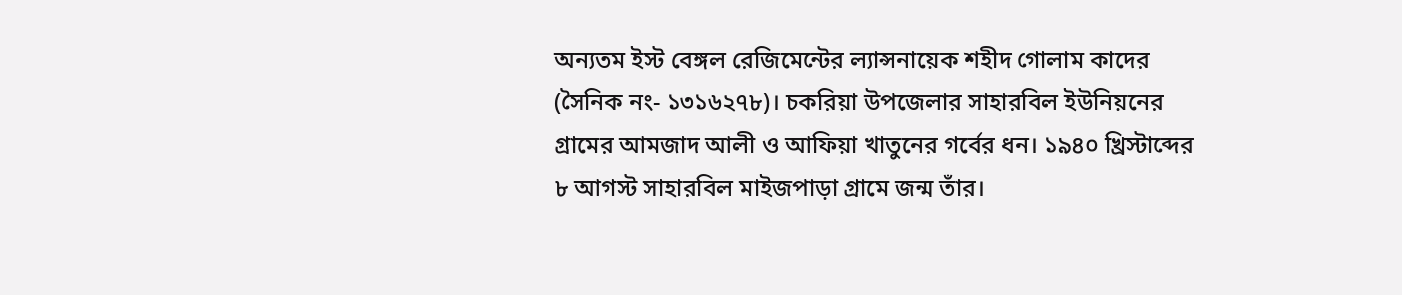অন্যতম ইস্ট বেঙ্গল রেজিমেন্টের ল্যান্সনায়েক শহীদ গোলাম কাদের (সৈনিক নং- ১৩১৬২৭৮)। চকরিয়া উপজেলার সাহারবিল ইউনিয়নের গ্রামের আমজাদ আলী ও আফিয়া খাতুনের গর্বের ধন। ১৯৪০ খ্রিস্টাব্দের ৮ আগস্ট সাহারবিল মাইজপাড়া গ্রামে জন্ম তাঁর।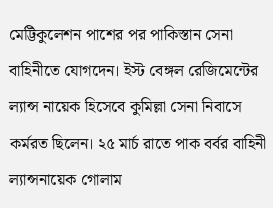মেট্টিকুলেশন পাশের পর পাকিস্তান সেনা বাহিনীতে যোগদেন। ইস্ট বেঙ্গল রেজিমেন্টের ল্যান্স নায়েক হিসেবে কুমিল্লা সেনা নিবাসে কর্মরত ছিলেন। ২৫ মার্চ রাতে পাক বর্বর বাহিনী ল্যান্সনায়েক গোলাম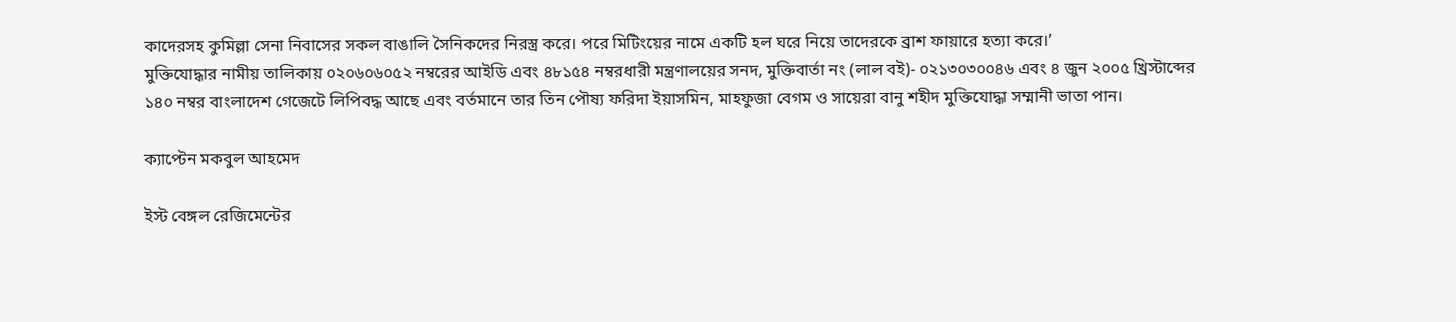কাদেরসহ কুমিল্লা সেনা নিবাসের সকল বাঙালি সৈনিকদের নিরস্ত্র করে। পরে মিটিংয়ের নামে একটি হল ঘরে নিয়ে তাদেরকে ব্রাশ ফায়ারে হত্যা করে।’
মুক্তিযোদ্ধার নামীয় তালিকায় ০২০৬০৬০৫২ নম্বরের আইডি এবং ৪৮১৫৪ নম্বরধারী মন্ত্রণালয়ের সনদ, মুক্তিবার্তা নং (লাল বই)- ০২১৩০৩০০৪৬ এবং ৪ জুন ২০০৫ খ্রিস্টাব্দের ১৪০ নম্বর বাংলাদেশ গেজেটে লিপিবদ্ধ আছে এবং বর্তমানে তার তিন পৌষ্য ফরিদা ইয়াসমিন, মাহফুজা বেগম ও সায়েরা বানু শহীদ মুক্তিযোদ্ধা সম্মানী ভাতা পান।

ক্যাপ্টেন মকবুল আহমেদ

ইস্ট বেঙ্গল রেজিমেন্টের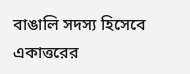বাঙালি সদস্য হিসেবে একাত্তরের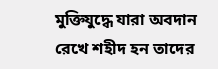মুক্তিযুদ্ধে যারা অবদান রেখে শহীদ হন তাদের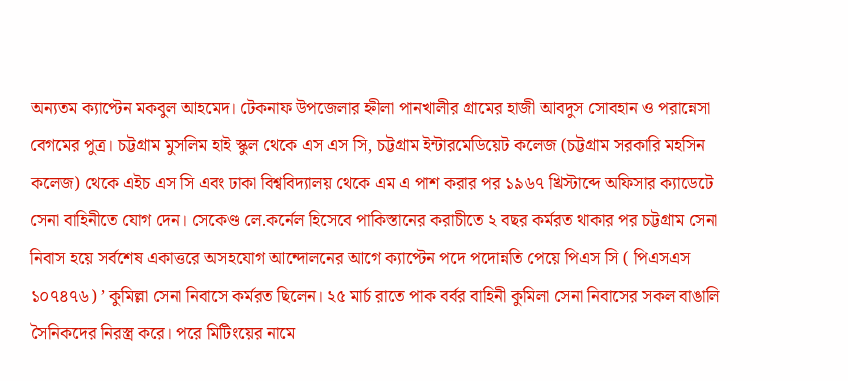অন্যতম ক্যাপ্টেন মকবুল আহমেদ। টেকনাফ উপজেলার হ্নীলা পানখালীর গ্রামের হাজী আবদুস সোবহান ও পরান্নেসা বেগমের পুত্র। চট্টগ্রাম মুসলিম হাই স্কুল থেকে এস এস সি, চট্টগ্রাম ইন্টারমেডিয়েট কলেজ (চট্টগ্রাম সরকারি মহসিন কলেজ) থেকে এইচ এস সি এবং ঢাকা বিশ্ববিদ্যালয় থেকে এম এ পাশ করার পর ১৯৬৭ খ্রিস্টাব্দে অফিসার ক্যাডেটে সেনা বাহিনীতে যোগ দেন। সেকেণ্ড লে.কর্নেল হিসেবে পাকিস্তানের করাচীতে ২ বছর কর্মরত থাকার পর চট্টগ্রাম সেনা নিবাস হয়ে সর্বশেষ একাত্তরে অসহযোগ আন্দোলনের আগে ক্যাপ্টেন পদে পদোন্নতি পেয়ে পিএস সি ( পিএসএস ১০৭৪৭৬) ’ কুমিল্লা সেনা নিবাসে কর্মরত ছিলেন। ২৫ মার্চ রাতে পাক বর্বর বাহিনী কুমিলা সেনা নিবাসের সকল বাঙালি সৈনিকদের নিরস্ত্র করে। পরে মিটিংয়ের নামে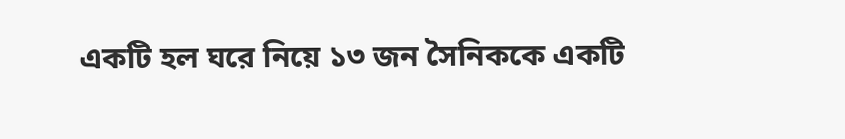একটি হল ঘরে নিয়ে ১৩ জন সৈনিককে একটি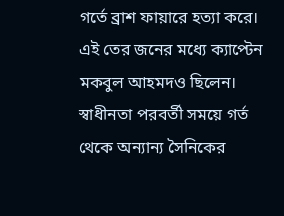গর্তে ব্রাশ ফায়ারে হত্যা করে। এই তের জনের মধ্যে ক্যাপ্টেন মকবুল আহমদও ছিলেন।
স্বাধীনতা পরবর্তী সময়ে গর্ত থেকে অন্যান্য সৈনিকের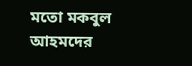মতো মকবুল আহমদের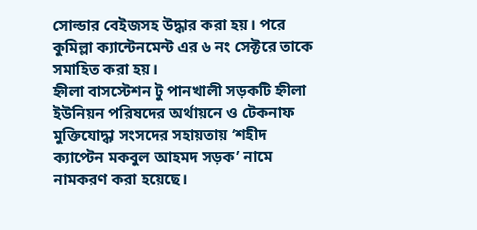সোল্ডার বেইজসহ উদ্ধার করা হয়। পরে কুমিল্লা ক্যান্টেনমেন্ট এর ৬ নং সেক্টরে তাকে সমাহিত করা হয়।
হ্নীলা বাসস্টেশন টু পানখালী সড়কটি হ্নীলা ইউনিয়ন পরিষদের অর্থায়নে ও টেকনাফ মুক্তিযোদ্ধা সংসদের সহায়তায় ‘শহীদ ক্যাপ্টেন মকবুল আহমদ সড়ক’ নামে নামকরণ করা হয়েছে।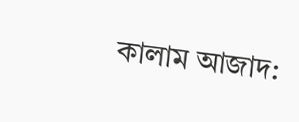কালাম আজাদ: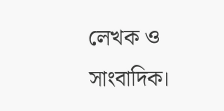লেখক ও সাংবাদিক।